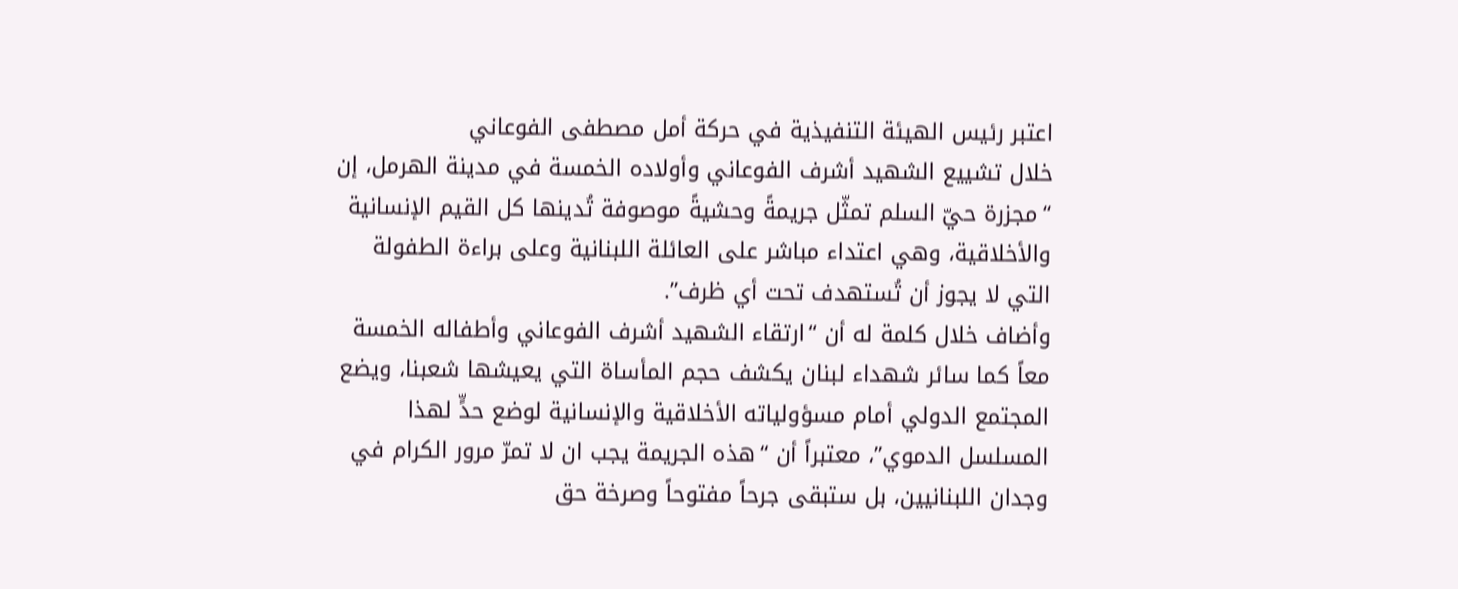اعتبر رئيس الهيئة التنفيذية في حركة أمل مصطفى الفوعاني
خلال تشييع الشهيد أشرف الفوعاني وأولاده الخمسة في مدينة الهرمل، إن “مجزرة حيّ السلم تمثّل جريمةً وحشيةً موصوفة تُدينها كل القيم الإنسانية والأخلاقية، وهي اعتداء مباشر على العائلة اللبنانية وعلى براءة الطفولة التي لا يجوز أن تُستهدف تحت أي ظرف”.
وأضاف خلال كلمة له أن “ارتقاء الشهيد أشرف الفوعاني وأطفاله الخمسة معاً كما سائر شهداء لبنان يكشف حجم المأساة التي يعيشها شعبنا، ويضع المجتمع الدولي أمام مسؤولياته الأخلاقية والإنسانية لوضع حدٍّ لهذا المسلسل الدموي”، معتبراً أن “هذه الجريمة يجب ان لا تمرّ مرور الكرام في وجدان اللبنانيين، بل ستبقى جرحاً مفتوحاً وصرخة حق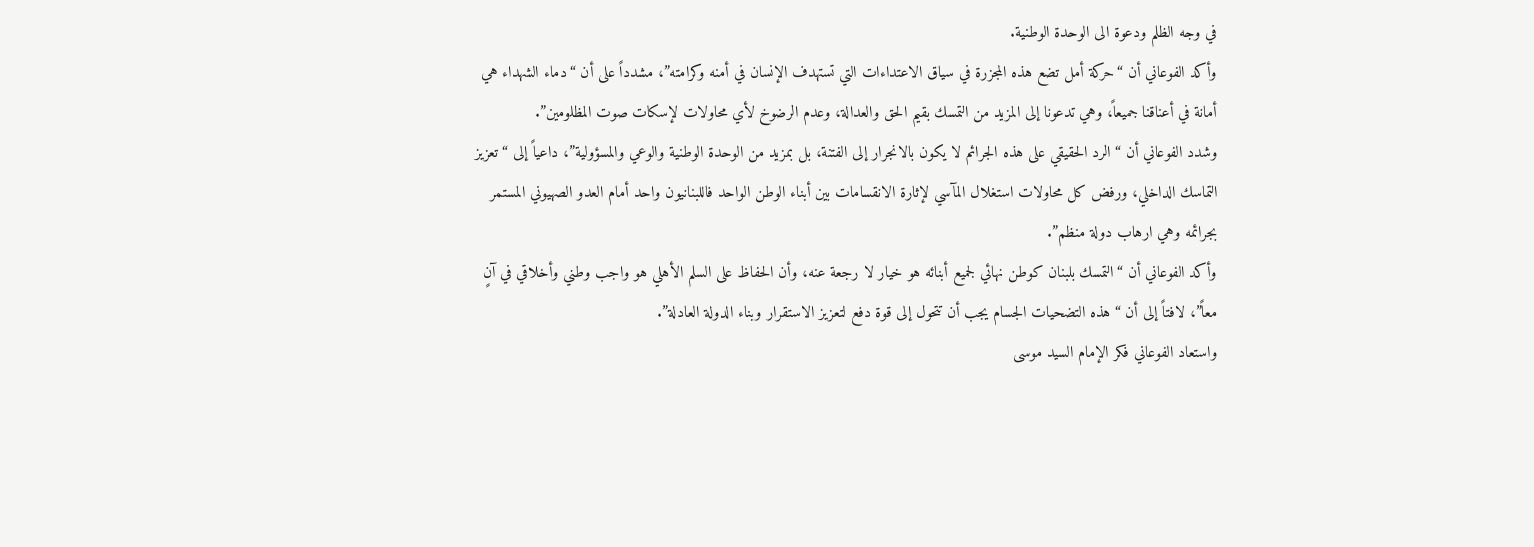في وجه الظلم ودعوة الى الوحدة الوطنية.
وأكد الفوعاني أن “حركة أمل تضع هذه المجزرة في سياق الاعتداءات التي تستهدف الإنسان في أمنه وكرامته”، مشدداً على أن “دماء الشهداء هي أمانة في أعناقنا جميعاً، وهي تدعونا إلى المزيد من التمسك بقيم الحق والعدالة، وعدم الرضوخ لأي محاولات لإسكات صوت المظلومين”.
وشدد الفوعاني أن “الرد الحقيقي على هذه الجرائم لا يكون بالانجرار إلى الفتنة، بل بمزيد من الوحدة الوطنية والوعي والمسؤولية”، داعياً إلى “تعزيز التماسك الداخلي، ورفض كل محاولات استغلال المآسي لإثارة الانقسامات بين أبناء الوطن الواحد فاللبنانيون واحد أمام العدو الصهيوني المستمر بجرائمه وهي ارهاب دولة منظم”.
وأكد الفوعاني أن “التمسك بلبنان كوطن نهائي لجميع أبنائه هو خيار لا رجعة عنه، وأن الحفاظ على السلم الأهلي هو واجب وطني وأخلاقي في آنٍ معاً”، لافتاً إلى أن “هذه التضحيات الجسام يجب أن تتحول إلى قوة دفع لتعزيز الاستقرار وبناء الدولة العادلة”.
واستعاد الفوعاني فكر الإمام السيد موسى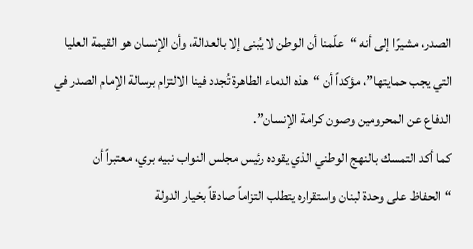الصدر، مشيرًا إلى أنه “علّمنا أن الوطن لا يُبنى إلا بالعدالة، وأن الإنسان هو القيمة العليا التي يجب حمايتها”، مؤكداً أن “هذه الدماء الطاهرة تُجدد فينا الالتزام برسالة الإمام الصدر في الدفاع عن المحرومين وصون كرامة الإنسان”.
كما أكد التمسك بالنهج الوطني الذي يقوده رئيس مجلس النواب نبيه بري، معتبراً أن “الحفاظ على وحدة لبنان واستقراره يتطلب التزاماً صادقاً بخيار الدولة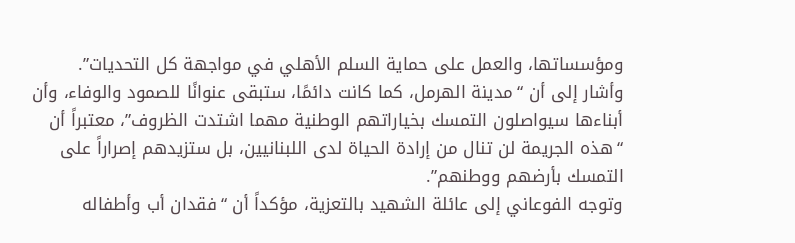ومؤسساتها، والعمل على حماية السلم الأهلي في مواجهة كل التحديات”.
وأشار إلى أن “مدينة الهرمل، كما كانت دائمًا، ستبقى عنوانًا للصمود والوفاء، وأن أبناءها سيواصلون التمسك بخياراتهم الوطنية مهما اشتدت الظروف”، معتبراً أن “هذه الجريمة لن تنال من إرادة الحياة لدى اللبنانيين، بل ستزيدهم إصراراً على التمسك بأرضهم ووطنهم”.
وتوجه الفوعاني إلى عائلة الشهيد بالتعزية، مؤكداً أن “فقدان أب وأطفاله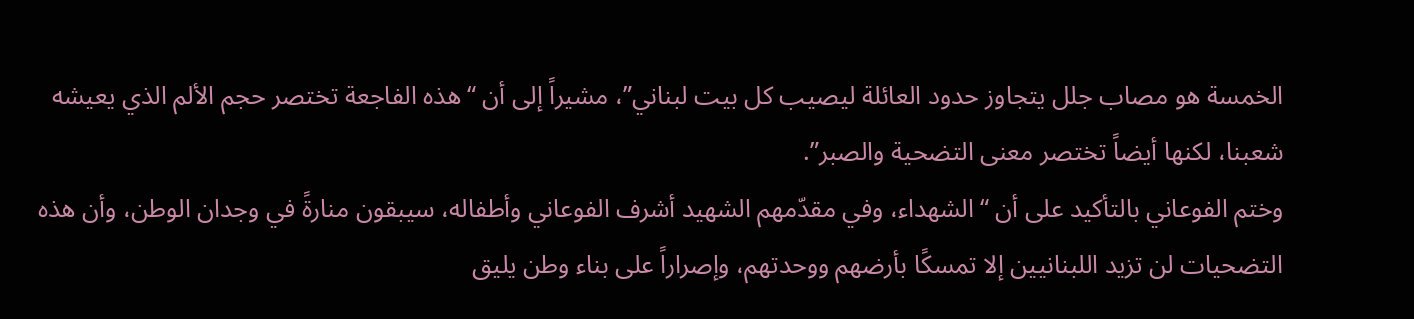الخمسة هو مصاب جلل يتجاوز حدود العائلة ليصيب كل بيت لبناني”، مشيراً إلى أن “هذه الفاجعة تختصر حجم الألم الذي يعيشه شعبنا، لكنها أيضاً تختصر معنى التضحية والصبر”.
وختم الفوعاني بالتأكيد على أن “الشهداء، وفي مقدّمهم الشهيد أشرف الفوعاني وأطفاله، سيبقون منارةً في وجدان الوطن، وأن هذه التضحيات لن تزيد اللبنانيين إلا تمسكًا بأرضهم ووحدتهم، وإصراراً على بناء وطن يليق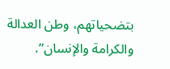بتضحياتهم، وطن العدالة والكرامة والإنسان”.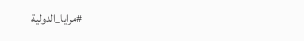#مرايا_الدولية